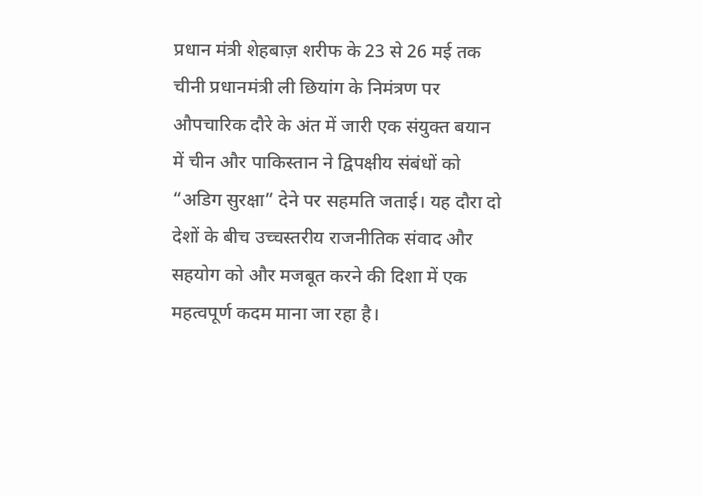प्रधान मंत्री शेहबाज़ शरीफ के 23 से 26 मई तक चीनी प्रधानमंत्री ली छियांग के निमंत्रण पर औपचारिक दौरे के अंत में जारी एक संयुक्त बयान में चीन और पाकिस्तान ने द्विपक्षीय संबंधों को “अडिग सुरक्षा” देने पर सहमति जताई। यह दौरा दो देशों के बीच उच्चस्तरीय राजनीतिक संवाद और सहयोग को और मजबूत करने की दिशा में एक महत्वपूर्ण कदम माना जा रहा है।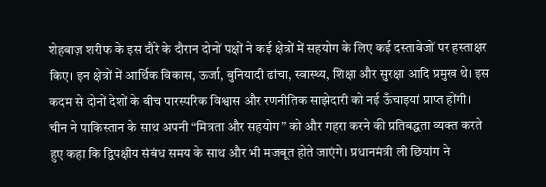शेहबाज़ शरीफ के इस दौरे के दौरान दोनों पक्षों ने कई क्षेत्रों में सहयोग के लिए कई दस्तावेजों पर हस्ताक्षर किए। इन क्षेत्रों में आर्थिक विकास, ऊर्जा, बुनियादी ढांचा, स्वास्थ्य, शिक्षा और सुरक्षा आदि प्रमुख थे। इस कदम से दोनों देशों के बीच पारस्परिक विश्वास और रणनीतिक साझेदारी को नई ऊँचाइयां प्राप्त होंगी।
चीन ने पाकिस्तान के साथ अपनी “मित्रता और सहयोग” को और गहरा करने की प्रतिबद्धता व्यक्त करते हुए कहा कि द्विपक्षीय संबंध समय के साथ और भी मजबूत होते जाएंगे। प्रधानमंत्री ली छियांग ने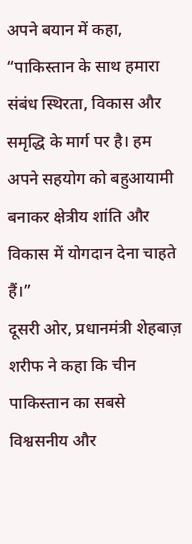अपने बयान में कहा, “पाकिस्तान के साथ हमारा संबंध स्थिरता, विकास और समृद्धि के मार्ग पर है। हम अपने सहयोग को बहुआयामी बनाकर क्षेत्रीय शांति और विकास में योगदान देना चाहते हैं।”
दूसरी ओर, प्रधानमंत्री शेहबाज़ शरीफ ने कहा कि चीन पाकिस्तान का सबसे विश्वसनीय और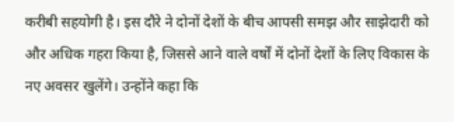करीबी सहयोगी है। इस दौरे ने दोनों देशों के बीच आपसी समझ और साझेदारी को और अधिक गहरा किया है, जिससे आने वाले वर्षों में दोनों देशों के लिए विकास के नए अवसर खुलेंगे। उन्होंने कहा कि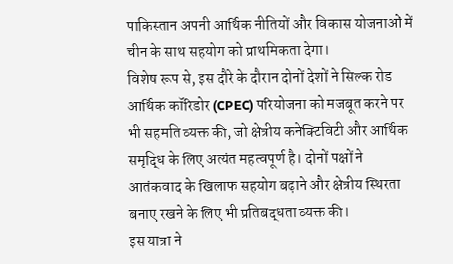पाकिस्तान अपनी आर्थिक नीतियों और विकास योजनाओं में चीन के साथ सहयोग को प्राथमिकता देगा।
विशेष रूप से, इस दौरे के दौरान दोनों देशों ने सिल्क रोड आर्थिक कॉरिडोर (CPEC) परियोजना को मजबूत करने पर भी सहमति व्यक्त की, जो क्षेत्रीय कनेक्टिविटी और आर्थिक समृद्धि के लिए अत्यंत महत्वपूर्ण है। दोनों पक्षों ने आतंकवाद के खिलाफ सहयोग बढ़ाने और क्षेत्रीय स्थिरता बनाए रखने के लिए भी प्रतिबद्धता व्यक्त की।
इस यात्रा ने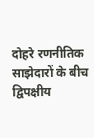दोहरे रणनीतिक साझेदारों के बीच द्विपक्षीय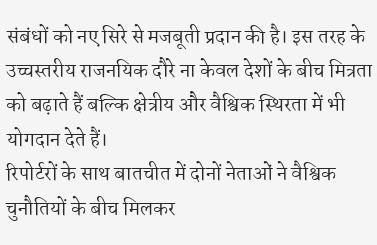संबंधों को नए सिरे से मजबूती प्रदान की है। इस तरह के उच्चस्तरीय राजनयिक दौरे ना केवल देशों के बीच मित्रता को बढ़ाते हैं बल्कि क्षेत्रीय और वैश्विक स्थिरता में भी योगदान देते हैं।
रिपोर्टरों के साथ बातचीत में दोनों नेताओं ने वैश्विक चुनौतियों के बीच मिलकर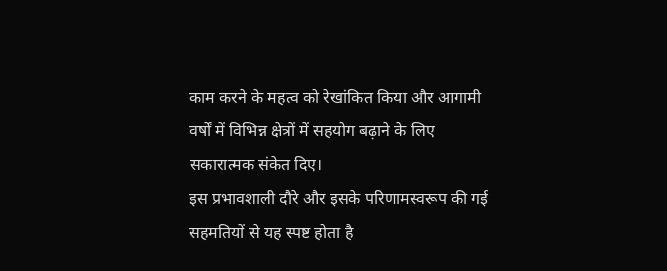काम करने के महत्व को रेखांकित किया और आगामी वर्षों में विभिन्न क्षेत्रों में सहयोग बढ़ाने के लिए सकारात्मक संकेत दिए।
इस प्रभावशाली दौरे और इसके परिणामस्वरूप की गई सहमतियों से यह स्पष्ट होता है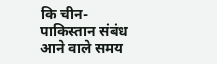कि चीन-पाकिस्तान संबंध आने वाले समय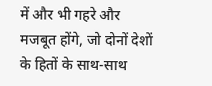में और भी गहरे और मजबूत होंगे, जो दोनों देशों के हितों के साथ-साथ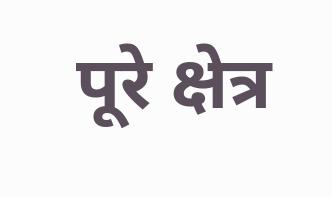पूरे क्षेत्र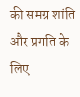की समग्र शांति और प्रगति के लिए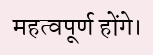महत्वपूर्ण होंगे।